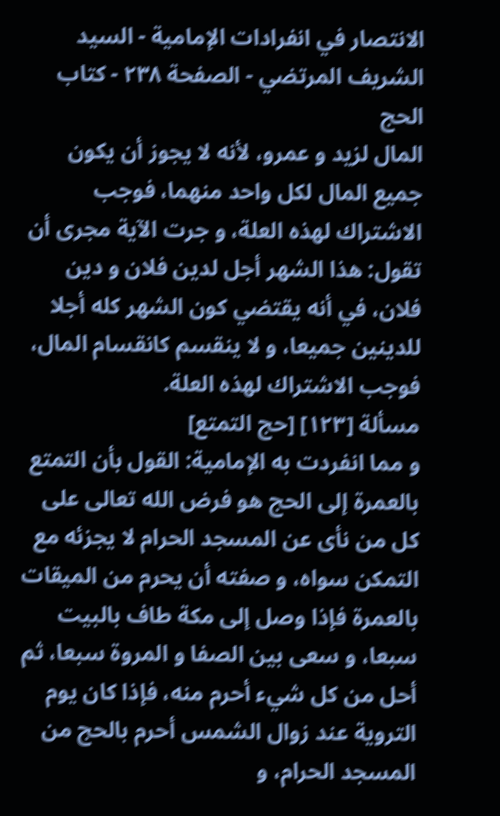الانتصار في انفرادات الإمامية - السيد الشريف المرتضي - الصفحة ٢٣٨ - كتاب الحج
المال لزيد و عمرو، لأنه لا يجوز أن يكون جميع المال لكل واحد منهما، فوجب الاشتراك لهذه العلة، و جرت الآية مجرى أن تقول: هذا الشهر أجل لدين فلان و دين فلان، في أنه يقتضي كون الشهر كله أجلا للدينين جميعا، و لا ينقسم كانقسام المال، فوجب الاشتراك لهذه العلة.
مسألة [١٢٣] [حج التمتع]
و مما انفردت به الإمامية: القول بأن التمتع بالعمرة إلى الحج هو فرض الله تعالى على كل من نأى عن المسجد الحرام لا يجزئه مع التمكن سواه، و صفته أن يحرم من الميقات بالعمرة فإذا وصل إلى مكة طاف بالبيت سبعا، و سعى بين الصفا و المروة سبعا، ثم أحل من كل شيء أحرم منه، فإذا كان يوم التروية عند زوال الشمس أحرم بالحج من المسجد الحرام، و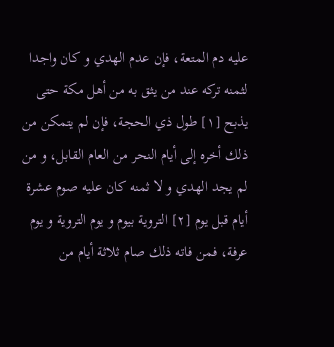عليه دم المتعة، فإن عدم الهدي و كان واجدا لثمنه تركه عند من يثق به من أهل مكة حتى يذبح [١] طول ذي الحجة، فإن لم يتمكن من ذلك أخره إلى أيام النحر من العام القابل، و من لم يجد الهدي و لا ثمنه كان عليه صوم عشرة أيام قبل يوم [٢] التروية بيوم و يوم التروية و يوم عرفة، فمن فاته ذلك صام ثلاثة أيام من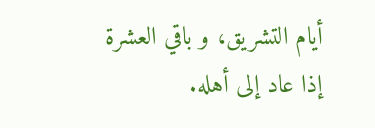أيام التشريق، و باقي العشرة إذا عاد إلى أهله.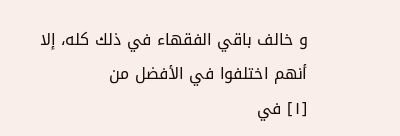و خالف باقي الفقهاء في ذلك كله، إلا أنهم اختلفوا في الأفضل من
[١] في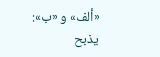«ألف» و «ب»: يذبح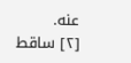عنه.
[٢] ساقط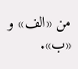من «الف» و «ب».